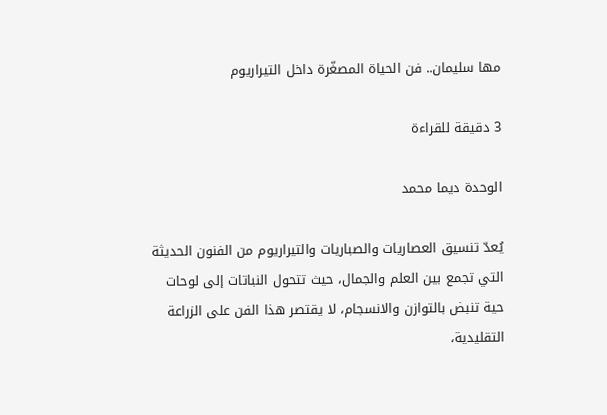مها سليمان.. فن الحياة المصغّرة داخل التيراريوم

3 دقيقة للقراءة

الوحدة ديما محمد

يُعدّ تنسيق العصاريات والصباريات والتيراريوم من الفنون الحديثة التي تجمع بين العلم والجمال، حيث تتحول النباتات إلى لوحات حية تنبض بالتوازن والانسجام، لا يقتصر هذا الفن على الزراعة التقليدية،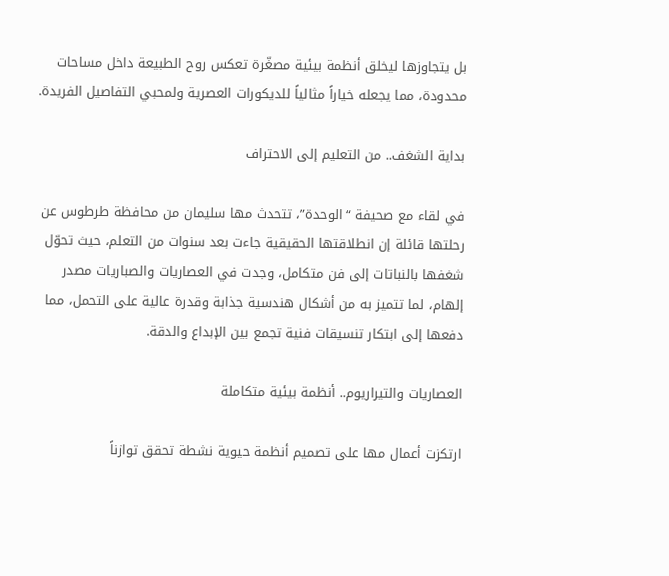بل يتجاوزها ليخلق أنظمة بيئية مصغّرة تعكس روح الطبيعة داخل مساحات محدودة، مما يجعله خياراً مثالياً للديكورات العصرية ولمحبي التفاصيل الفريدة.

بداية الشغف.. من التعليم إلى الاحتراف

في لقاء مع صحيفة “الوحدة”، تتحدث مها سليمان من محافظة طرطوس عن رحلتها قائلة إن انطلاقتها الحقيقية جاءت بعد سنوات من التعلم، حيث تحوّل شغفها بالنباتات إلى فن متكامل، وجدت في العصاريات والصباريات مصدر إلهام، لما تتميز به من أشكال هندسية جذابة وقدرة عالية على التحمل، مما دفعها إلى ابتكار تنسيقات فنية تجمع بين الإبداع والدقة.

العصاريات والتيراريوم.. أنظمة بيئية متكاملة

ارتكزت أعمال مها على تصميم أنظمة حيوية نشطة تحقق توازناً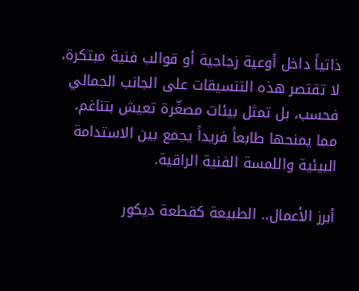ذاتياً داخل أوعية زجاجية أو قوالب فنية مبتكرة، لا تقتصر هذه التنسيقات على الجانب الجمالي فحسب، بل تمثل بيئات مصغّرة تعيش بتناغم، مما يمنحها طابعاً فريداً يجمع بين الاستدامة البيئية واللمسة الفنية الراقية.

أبرز الأعمال.. الطبيعة كقطعة ديكور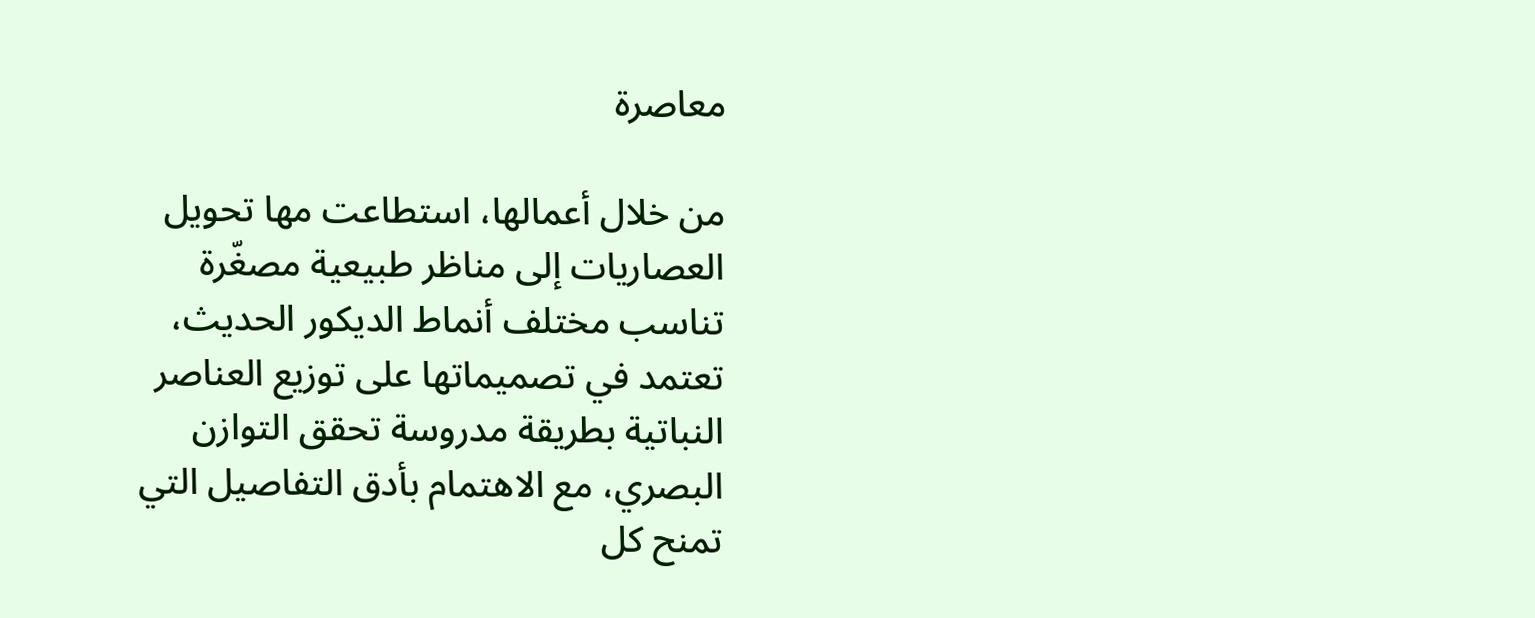معاصرة

من خلال أعمالها، استطاعت مها تحويل العصاريات إلى مناظر طبيعية مصغّرة تناسب مختلف أنماط الديكور الحديث، تعتمد في تصميماتها على توزيع العناصر النباتية بطريقة مدروسة تحقق التوازن البصري، مع الاهتمام بأدق التفاصيل التي تمنح كل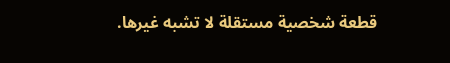قطعة شخصية مستقلة لا تشبه غيرها.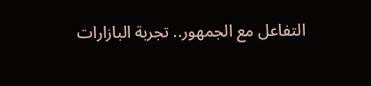التفاعل مع الجمهور.. تجربة البازارات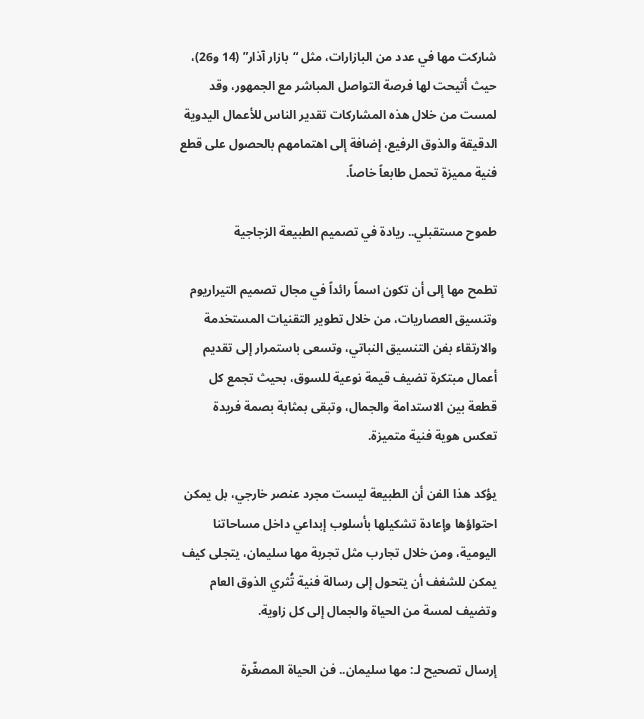شاركت مها في عدد من البازارات، مثل “بازار آذار” (14 و26)، حيث أتيحت لها فرصة التواصل المباشر مع الجمهور، وقد لمست من خلال هذه المشاركات تقدير الناس للأعمال اليدوية الدقيقة والذوق الرفيع، إضافة إلى اهتمامهم بالحصول على قطع فنية مميزة تحمل طابعاً خاصاً.

طموح مستقبلي.. ريادة في تصميم الطبيعة الزجاجية

تطمح مها إلى أن تكون اسماً رائداً في مجال تصميم التيراريوم وتنسيق العصاريات، من خلال تطوير التقنيات المستخدمة والارتقاء بفن التنسيق النباتي، وتسعى باستمرار إلى تقديم أعمال مبتكرة تضيف قيمة نوعية للسوق، بحيث تجمع كل قطعة بين الاستدامة والجمال، وتبقى بمثابة بصمة فريدة تعكس هوية فنية متميزة.

يؤكد هذا الفن أن الطبيعة ليست مجرد عنصر خارجي، بل يمكن احتواؤها وإعادة تشكيلها بأسلوب إبداعي داخل مساحاتنا اليومية، ومن خلال تجارب مثل تجربة مها سليمان، يتجلى كيف يمكن للشغف أن يتحول إلى رسالة فنية تُثري الذوق العام وتضيف لمسة من الحياة والجمال إلى كل زاوية.

إرسال تصحيح لـ: مها سليمان.. فن الحياة المصغّرة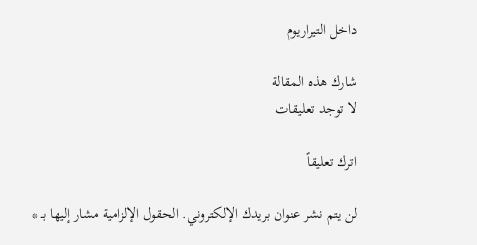داخل التيراريوم

شارك هذه المقالة
لا توجد تعليقات

اترك تعليقاً

لن يتم نشر عنوان بريدك الإلكتروني. الحقول الإلزامية مشار إليها بـ *